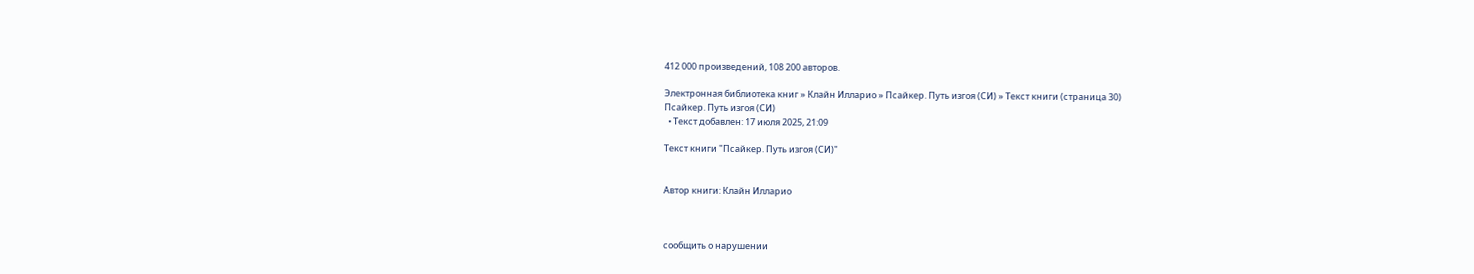412 000 произведений, 108 200 авторов.

Электронная библиотека книг » Клайн Илларио » Псайкер. Путь изгоя (СИ) » Текст книги (страница 30)
Псайкер. Путь изгоя (СИ)
  • Текст добавлен: 17 июля 2025, 21:09

Текст книги "Псайкер. Путь изгоя (СИ)"


Автор книги: Клайн Илларио



сообщить о нарушении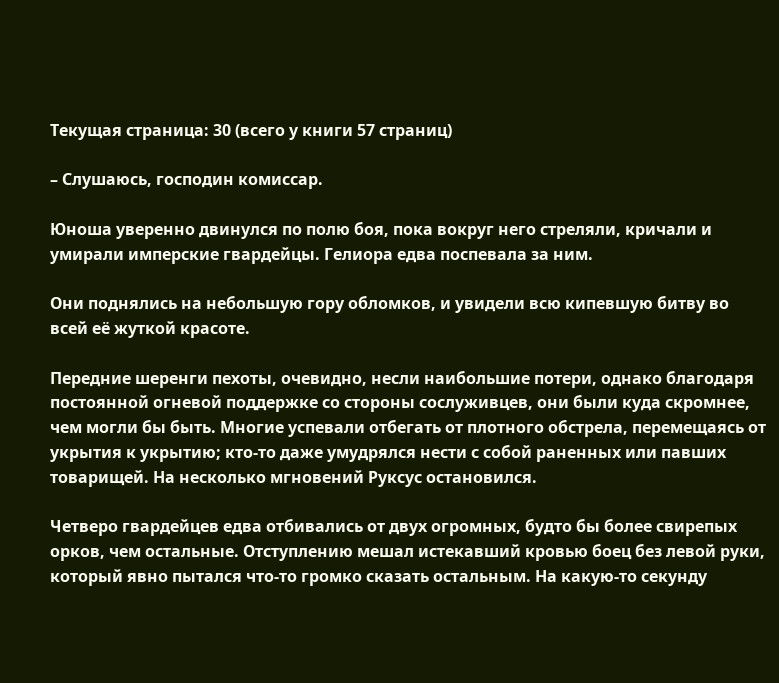Текущая страница: 30 (всего у книги 57 страниц)

– Слушаюсь, господин комиссар.

Юноша уверенно двинулся по полю боя, пока вокруг него стреляли, кричали и умирали имперские гвардейцы. Гелиора едва поспевала за ним.

Они поднялись на небольшую гору обломков, и увидели всю кипевшую битву во всей её жуткой красоте.

Передние шеренги пехоты, очевидно, несли наибольшие потери, однако благодаря постоянной огневой поддержке со стороны сослуживцев, они были куда скромнее, чем могли бы быть. Многие успевали отбегать от плотного обстрела, перемещаясь от укрытия к укрытию; кто-то даже умудрялся нести с собой раненных или павших товарищей. На несколько мгновений Руксус остановился.

Четверо гвардейцев едва отбивались от двух огромных, будто бы более свирепых орков, чем остальные. Отступлению мешал истекавший кровью боец без левой руки, который явно пытался что-то громко сказать остальным. На какую-то секунду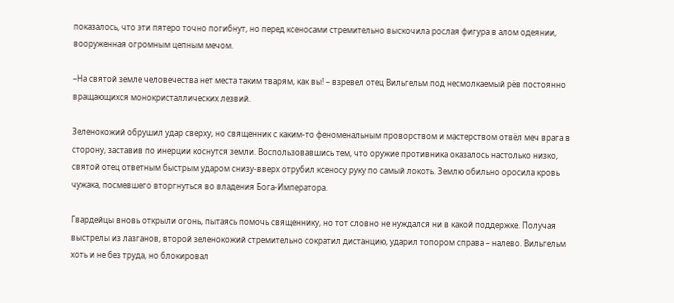показалось, что эти пятеро точно погибнут, но перед ксеносами стремительно выскочила рослая фигура в алом одеянии, вооруженная огромным цепным мечом.

–На святой земле человечества нет места таким тварям, как вы! – взревел отец Вильгельм под несмолкаемый рёв постоянно вращающихся монокристаллических лезвий.

Зеленокожий обрушил удар сверху, но священник с каким-то феноменальным проворством и мастерством отвёл меч врага в сторону, заставив по инерции коснутся земли. Воспользовавшись тем, что оружие противника оказалось настолько низко, святой отец ответным быстрым ударом снизу-вверх отрубил ксеносу руку по самый локоть. Землю обильно оросила кровь чужака, посмевшего вторгнуться во владения Бога-Императора.

Гвардейцы вновь открыли огонь, пытаясь помочь священнику, но тот словно не нуждался ни в какой поддержке. Получая выстрелы из лазганов, второй зеленокожий стремительно сократил дистанцию, ударил топором справа – налево. Вильгельм хоть и не без труда, но блокировал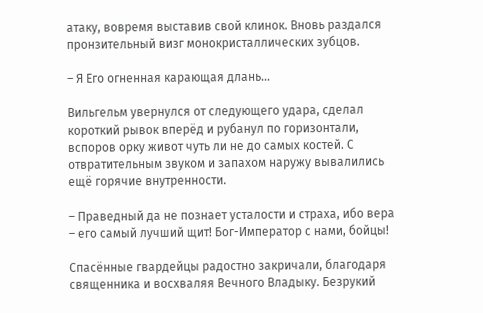атаку, вовремя выставив свой клинок. Вновь раздался пронзительный визг монокристаллических зубцов.

– Я Его огненная карающая длань…

Вильгельм увернулся от следующего удара, сделал короткий рывок вперёд и рубанул по горизонтали, вспоров орку живот чуть ли не до самых костей. С отвратительным звуком и запахом наружу вывалились ещё горячие внутренности.

– Праведный да не познает усталости и страха, ибо вера – его самый лучший щит! Бог-Император с нами, бойцы!

Спасённые гвардейцы радостно закричали, благодаря священника и восхваляя Вечного Владыку. Безрукий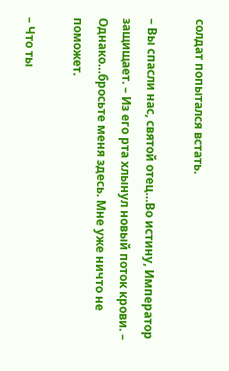солдат попытался встать.

– Вы спасли нас, святой отец…Во истину, Император защищает. – Из его рта хлынул новый поток крови. – Однако…бросьте меня здесь. Мне уже ничто не поможет.

– Что ты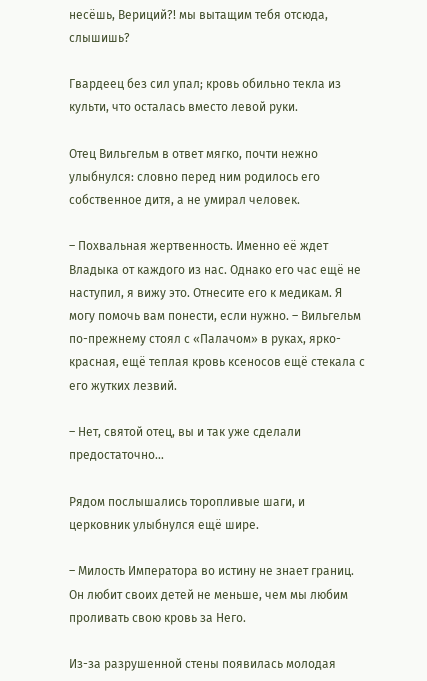несёшь, Вериций?! мы вытащим тебя отсюда, слышишь?

Гвардеец без сил упал; кровь обильно текла из культи, что осталась вместо левой руки.

Отец Вильгельм в ответ мягко, почти нежно улыбнулся: словно перед ним родилось его собственное дитя, а не умирал человек.

– Похвальная жертвенность. Именно её ждет Владыка от каждого из нас. Однако его час ещё не наступил, я вижу это. Отнесите его к медикам. Я могу помочь вам понести, если нужно. – Вильгельм по-прежнему стоял с «Палачом» в руках, ярко-красная, ещё теплая кровь ксеносов ещё стекала с его жутких лезвий.

– Нет, святой отец, вы и так уже сделали предостаточно…

Рядом послышались торопливые шаги, и церковник улыбнулся ещё шире.

– Милость Императора во истину не знает границ. Он любит своих детей не меньше, чем мы любим проливать свою кровь за Него.

Из-за разрушенной стены появилась молодая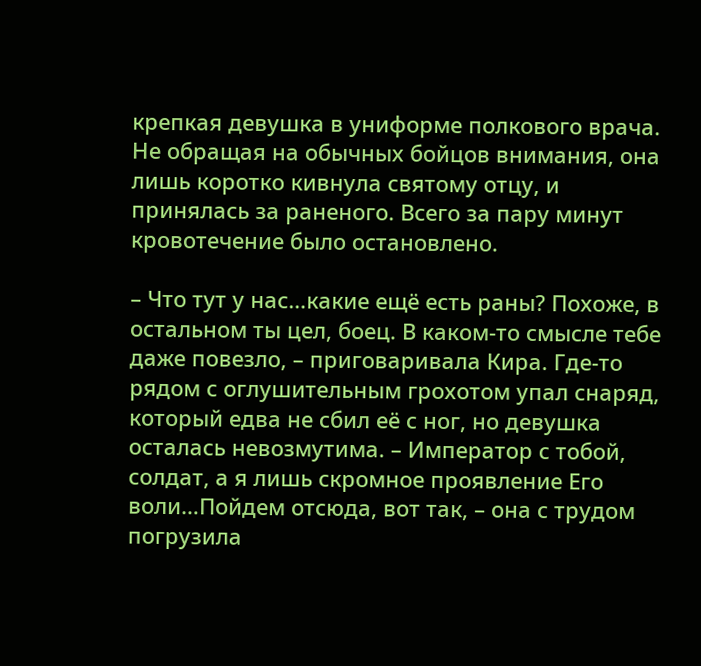крепкая девушка в униформе полкового врача. Не обращая на обычных бойцов внимания, она лишь коротко кивнула святому отцу, и принялась за раненого. Всего за пару минут кровотечение было остановлено.

– Что тут у нас…какие ещё есть раны? Похоже, в остальном ты цел, боец. В каком-то смысле тебе даже повезло, – приговаривала Кира. Где-то рядом с оглушительным грохотом упал снаряд, который едва не сбил её с ног, но девушка осталась невозмутима. – Император с тобой, солдат, а я лишь скромное проявление Его воли…Пойдем отсюда, вот так, – она с трудом погрузила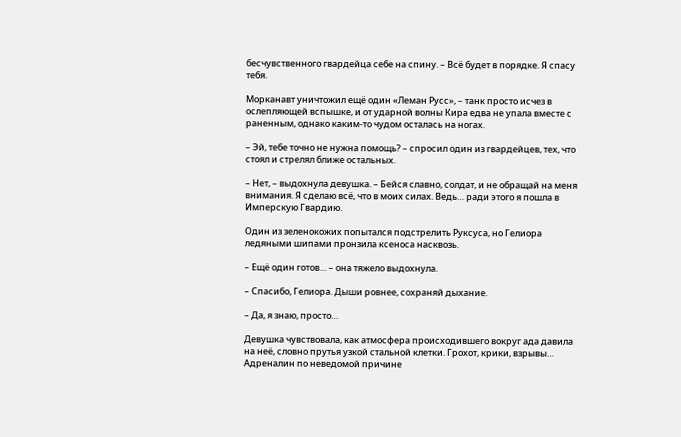бесчувственного гвардейца себе на спину. – Всё будет в порядке. Я спасу тебя.

Морканавт уничтожил ещё один «Леман Русс», – танк просто исчез в ослепляющей вспышке, и от ударной волны Кира едва не упала вместе с раненным, однако каким-то чудом осталась на ногах.

– Эй, тебе точно не нужна помощь? – спросил один из гвардейцев, тех, что стоял и стрелял ближе остальных.

– Нет, – выдохнула девушка. – Бейся славно, солдат, и не обращай на меня внимания. Я сделаю всё, что в моих силах. Ведь… ради этого я пошла в Имперскую Гвардию.

Один из зеленокожих попытался подстрелить Руксуса, но Гелиора ледяными шипами пронзила ксеноса насквозь.

– Ещё один готов… – она тяжело выдохнула.

– Спасибо, Гелиора. Дыши ровнее, сохраняй дыхание.

– Да, я знаю, просто…

Девушка чувствовала, как атмосфера происходившего вокруг ада давила на неё, словно прутья узкой стальной клетки. Грохот, крики, взрывы… Адреналин по неведомой причине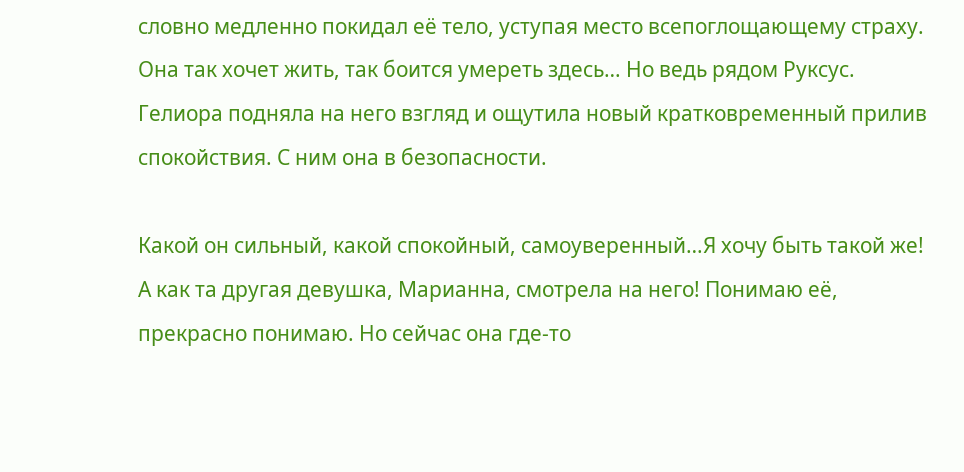словно медленно покидал её тело, уступая место всепоглощающему страху. Она так хочет жить, так боится умереть здесь… Но ведь рядом Руксус. Гелиора подняла на него взгляд и ощутила новый кратковременный прилив спокойствия. С ним она в безопасности.

Какой он сильный, какой спокойный, самоуверенный…Я хочу быть такой же! А как та другая девушка, Марианна, смотрела на него! Понимаю её, прекрасно понимаю. Но сейчас она где-то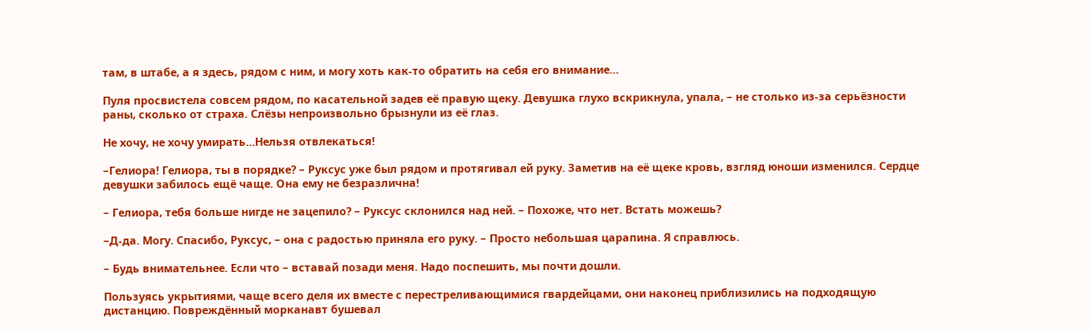там, в штабе, а я здесь, рядом с ним, и могу хоть как-то обратить на себя его внимание…

Пуля просвистела совсем рядом, по касательной задев её правую щеку. Девушка глухо вскрикнула, упала, – не столько из-за серьёзности раны, сколько от страха. Слёзы непроизвольно брызнули из её глаз.

Не хочу, не хочу умирать…Нельзя отвлекаться!

–Гелиора! Гелиора, ты в порядке? – Руксус уже был рядом и протягивал ей руку. Заметив на её щеке кровь, взгляд юноши изменился. Сердце девушки забилось ещё чаще. Она ему не безразлична!

– Гелиора, тебя больше нигде не зацепило? – Руксус склонился над ней. – Похоже, что нет. Встать можешь?

–Д-да. Могу. Спасибо, Руксус, – она с радостью приняла его руку. – Просто небольшая царапина. Я справлюсь.

– Будь внимательнее. Если что – вставай позади меня. Надо поспешить, мы почти дошли.

Пользуясь укрытиями, чаще всего деля их вместе с перестреливающимися гвардейцами, они наконец приблизились на подходящую дистанцию. Повреждённый морканавт бушевал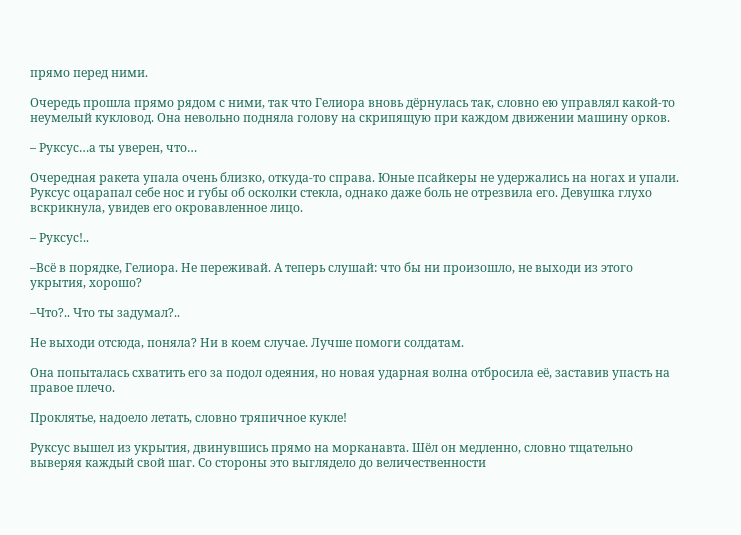прямо перед ними.

Очередь прошла прямо рядом с ними, так что Гелиора вновь дёрнулась так, словно ею управлял какой-то неумелый кукловод. Она невольно подняла голову на скрипящую при каждом движении машину орков.

– Руксус…а ты уверен, что…

Очередная ракета упала очень близко, откуда-то справа. Юные псайкеры не удержались на ногах и упали. Руксус оцарапал себе нос и губы об осколки стекла, однако даже боль не отрезвила его. Девушка глухо вскрикнула, увидев его окровавленное лицо.

– Руксус!..

–Всё в порядке, Гелиора. Не переживай. А теперь слушай: что бы ни произошло, не выходи из этого укрытия, хорошо?

–Что?.. Что ты задумал?..

Не выходи отсюда, поняла? Ни в коем случае. Лучше помоги солдатам.

Она попыталась схватить его за подол одеяния, но новая ударная волна отбросила её, заставив упасть на правое плечо.

Проклятье, надоело летать, словно тряпичное кукле!

Руксус вышел из укрытия, двинувшись прямо на морканавта. Шёл он медленно, словно тщательно выверяя каждый свой шаг. Со стороны это выглядело до величественности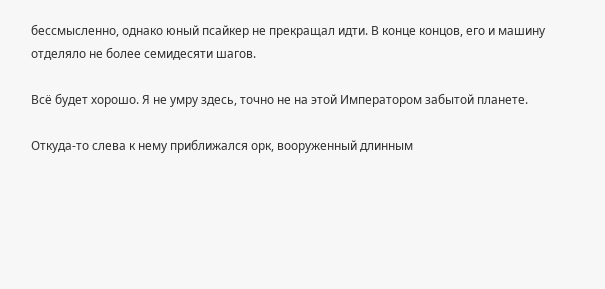бессмысленно, однако юный псайкер не прекращал идти. В конце концов, его и машину отделяло не более семидесяти шагов.

Всё будет хорошо. Я не умру здесь, точно не на этой Императором забытой планете.

Откуда-то слева к нему приближался орк, вооруженный длинным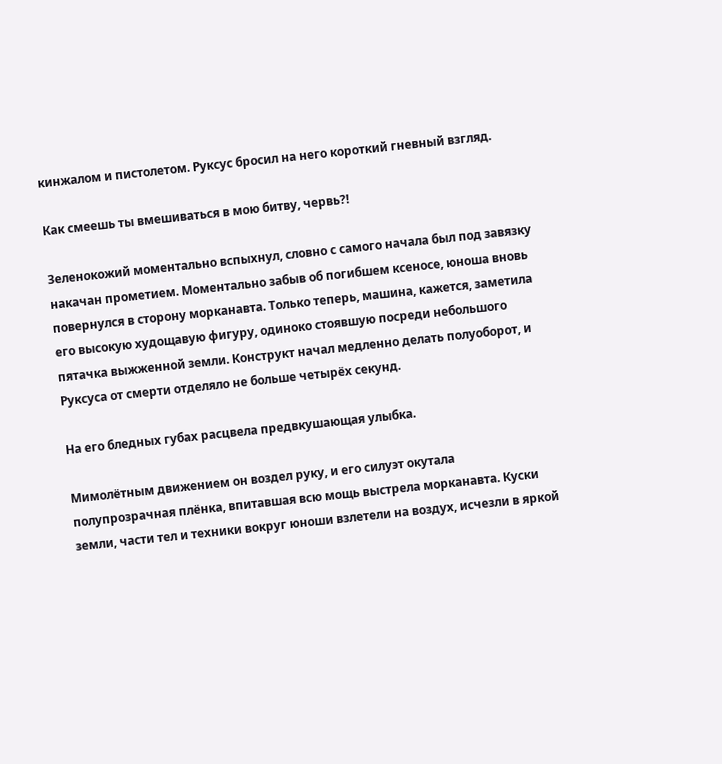кинжалом и пистолетом. Руксус бросил на него короткий гневный взгляд.

Как смеешь ты вмешиваться в мою битву, червь?!

Зеленокожий моментально вспыхнул, словно с самого начала был под завязку накачан прометием. Моментально забыв об погибшем ксеносе, юноша вновь повернулся в сторону морканавта. Только теперь, машина, кажется, заметила его высокую худощавую фигуру, одиноко стоявшую посреди небольшого пятачка выжженной земли. Конструкт начал медленно делать полуоборот, и Руксуса от смерти отделяло не больше четырёх секунд.

На его бледных губах расцвела предвкушающая улыбка.

Мимолётным движением он воздел руку, и его силуэт окутала полупрозрачная плёнка, впитавшая всю мощь выстрела морканавта. Куски земли, части тел и техники вокруг юноши взлетели на воздух, исчезли в яркой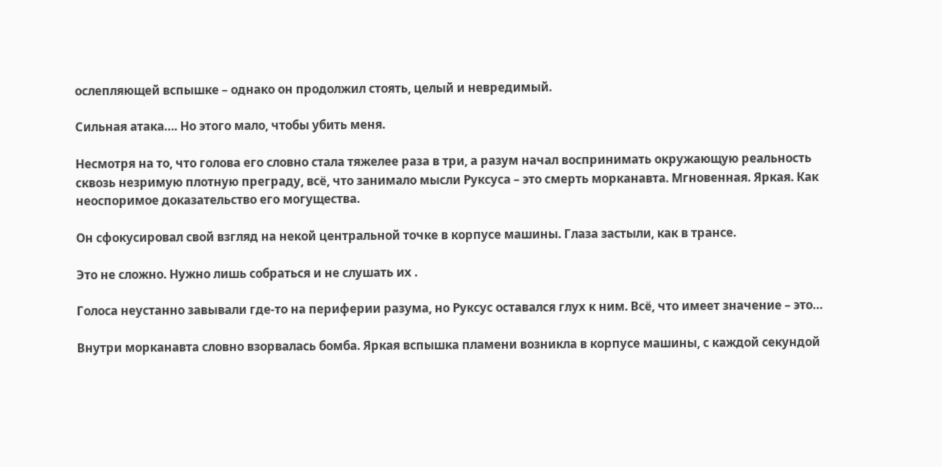ослепляющей вспышке – однако он продолжил стоять, целый и невредимый.

Сильная атака…. Но этого мало, чтобы убить меня.

Несмотря на то, что голова его словно стала тяжелее раза в три, а разум начал воспринимать окружающую реальность сквозь незримую плотную преграду, всё, что занимало мысли Руксуса – это смерть морканавта. Мгновенная. Яркая. Как неоспоримое доказательство его могущества.

Он сфокусировал свой взгляд на некой центральной точке в корпусе машины. Глаза застыли, как в трансе.

Это не сложно. Нужно лишь собраться и не слушать их .

Голоса неустанно завывали где-то на периферии разума, но Руксус оставался глух к ним. Всё, что имеет значение – это…

Внутри морканавта словно взорвалась бомба. Яркая вспышка пламени возникла в корпусе машины, с каждой секундой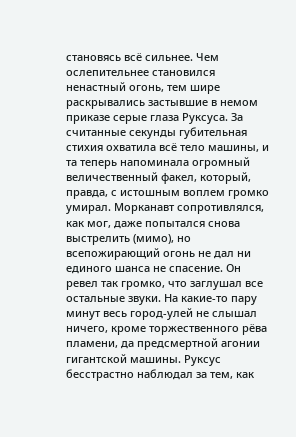становясь всё сильнее. Чем ослепительнее становился ненастный огонь, тем шире раскрывались застывшие в немом приказе серые глаза Руксуса. За считанные секунды губительная стихия охватила всё тело машины, и та теперь напоминала огромный величественный факел, который, правда, с истошным воплем громко умирал. Морканавт сопротивлялся, как мог, даже попытался снова выстрелить (мимо), но всепожирающий огонь не дал ни единого шанса не спасение. Он ревел так громко, что заглушал все остальные звуки. На какие-то пару минут весь город-улей не слышал ничего, кроме торжественного рёва пламени, да предсмертной агонии гигантской машины. Руксус бесстрастно наблюдал за тем, как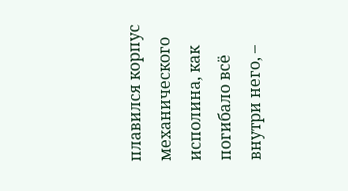плавился корпус механического исполина, как погибало всё внутри него, –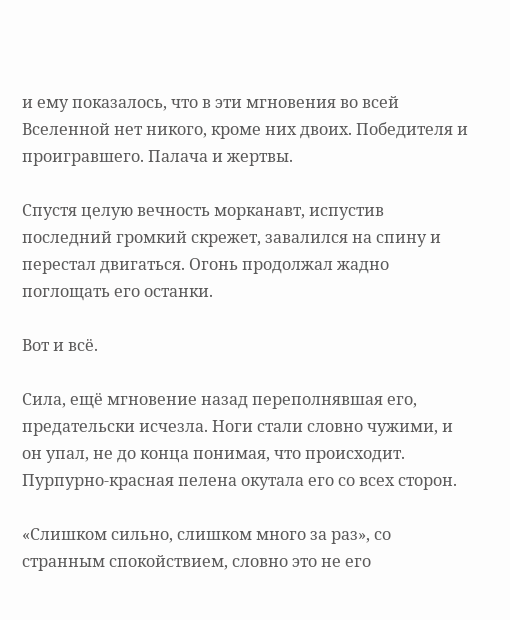и ему показалось, что в эти мгновения во всей Вселенной нет никого, кроме них двоих. Победителя и проигравшего. Палача и жертвы.

Спустя целую вечность морканавт, испустив последний громкий скрежет, завалился на спину и перестал двигаться. Огонь продолжал жадно поглощать его останки.

Вот и всё.

Сила, ещё мгновение назад переполнявшая его, предательски исчезла. Ноги стали словно чужими, и он упал, не до конца понимая, что происходит. Пурпурно-красная пелена окутала его со всех сторон.

«Слишком сильно, слишком много за раз», со странным спокойствием, словно это не его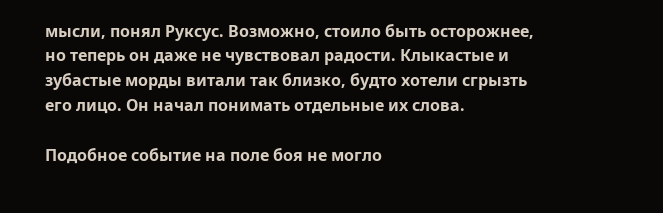мысли, понял Руксус. Возможно, стоило быть осторожнее, но теперь он даже не чувствовал радости. Клыкастые и зубастые морды витали так близко, будто хотели сгрызть его лицо. Он начал понимать отдельные их слова.

Подобное событие на поле боя не могло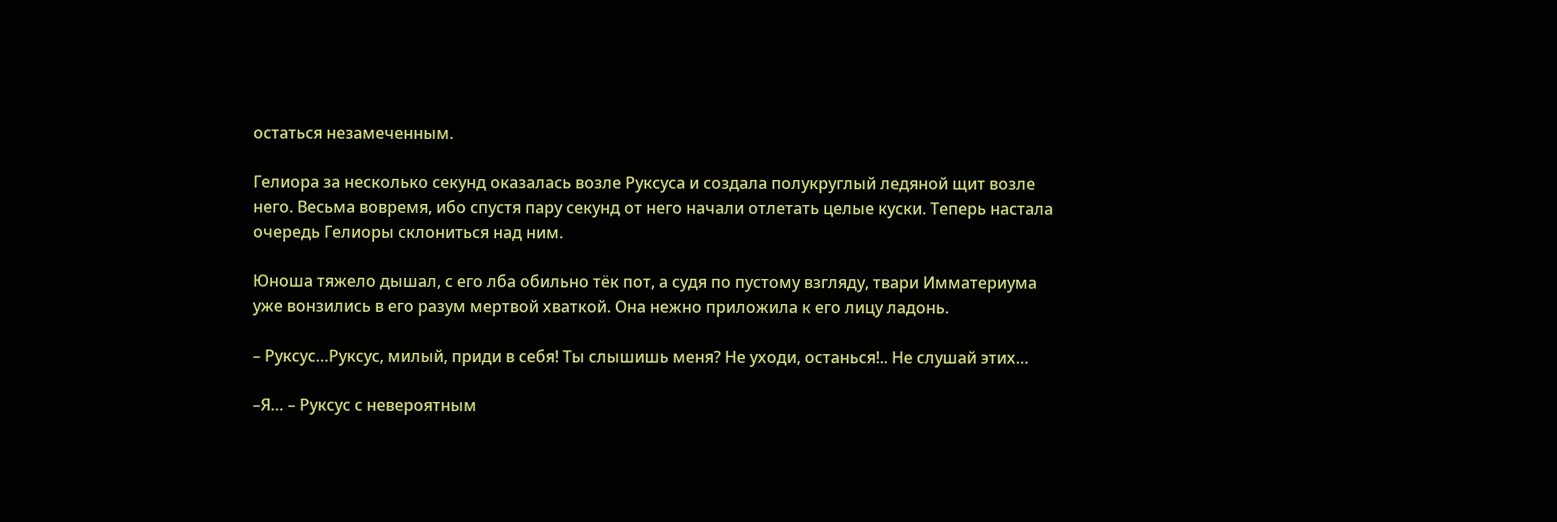остаться незамеченным.

Гелиора за несколько секунд оказалась возле Руксуса и создала полукруглый ледяной щит возле него. Весьма вовремя, ибо спустя пару секунд от него начали отлетать целые куски. Теперь настала очередь Гелиоры склониться над ним.

Юноша тяжело дышал, с его лба обильно тёк пот, а судя по пустому взгляду, твари Имматериума уже вонзились в его разум мертвой хваткой. Она нежно приложила к его лицу ладонь.

– Руксус…Руксус, милый, приди в себя! Ты слышишь меня? Не уходи, останься!.. Не слушай этих…

–Я… – Руксус с невероятным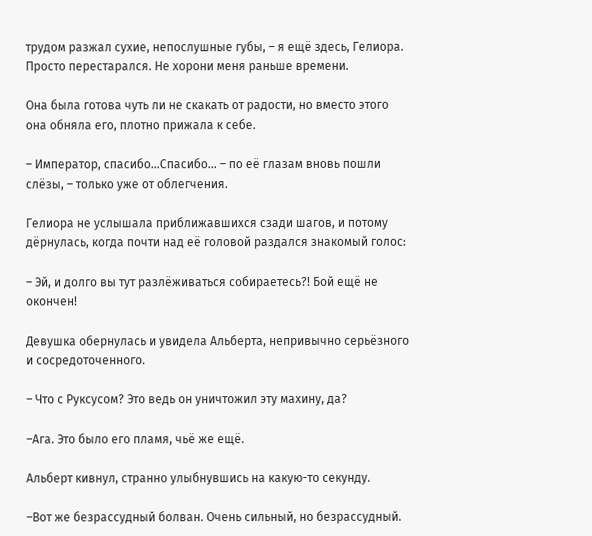трудом разжал сухие, непослушные губы, – я ещё здесь, Гелиора. Просто перестарался. Не хорони меня раньше времени.

Она была готова чуть ли не скакать от радости, но вместо этого она обняла его, плотно прижала к себе.

– Император, спасибо…Спасибо… – по её глазам вновь пошли слёзы, – только уже от облегчения.

Гелиора не услышала приближавшихся сзади шагов, и потому дёрнулась, когда почти над её головой раздался знакомый голос:

– Эй, и долго вы тут разлёживаться собираетесь?! Бой ещё не окончен!

Девушка обернулась и увидела Альберта, непривычно серьёзного и сосредоточенного.

– Что с Руксусом? Это ведь он уничтожил эту махину, да?

–Ага. Это было его пламя, чьё же ещё.

Альберт кивнул, странно улыбнувшись на какую-то секунду.

–Вот же безрассудный болван. Очень сильный, но безрассудный.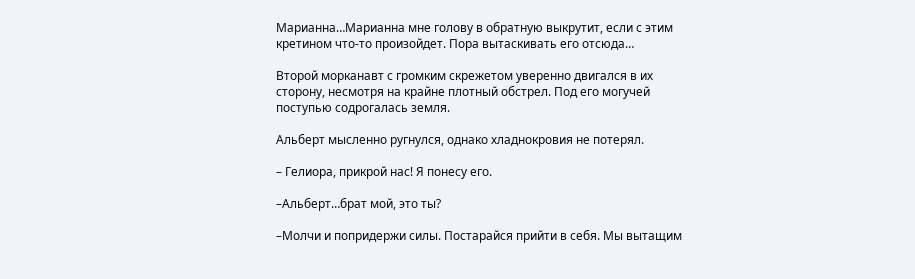Марианна…Марианна мне голову в обратную выкрутит, если с этим кретином что-то произойдет. Пора вытаскивать его отсюда…

Второй морканавт с громким скрежетом уверенно двигался в их сторону, несмотря на крайне плотный обстрел. Под его могучей поступью содрогалась земля.

Альберт мысленно ругнулся, однако хладнокровия не потерял.

– Гелиора, прикрой нас! Я понесу его.

–Альберт…брат мой, это ты?

–Молчи и попридержи силы. Постарайся прийти в себя. Мы вытащим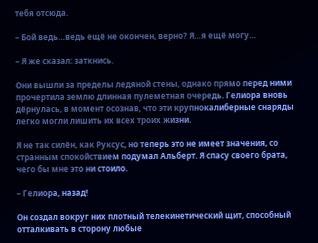тебя отсюда.

– Бой ведь…ведь ещё не окончен, верно? Я…я ещё могу…

– Я же сказал: заткнись.

Они вышли за пределы ледяной стены, однако прямо перед ними прочертила землю длинная пулеметная очередь. Гелиора вновь дёрнулась, в момент осознав, что эти крупнокалиберные снаряды легко могли лишить их всех троих жизни.

Я не так силён, как Руксус, но теперь это не имеет значения, со странным спокойствием подумал Альберт. Я спасу своего брата, чего бы мне это ни стоило.

– Гелиора, назад!

Он создал вокруг них плотный телекинетический щит, способный отталкивать в сторону любые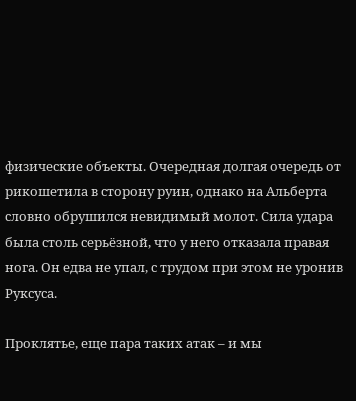физические объекты. Очередная долгая очередь от рикошетила в сторону руин, однако на Альберта словно обрушился невидимый молот. Сила удара была столь серьёзной, что у него отказала правая нога. Он едва не упал, с трудом при этом не уронив Руксуса.

Проклятье, еще пара таких атак – и мы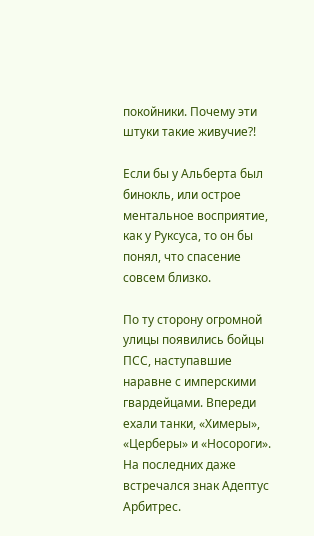покойники. Почему эти штуки такие живучие?!

Если бы у Альберта был бинокль, или острое ментальное восприятие, как у Руксуса, то он бы понял, что спасение совсем близко.

По ту сторону огромной улицы появились бойцы ПСС, наступавшие наравне с имперскими гвардейцами. Впереди ехали танки, «Химеры», «Церберы» и «Носороги». На последних даже встречался знак Адептус Арбитрес.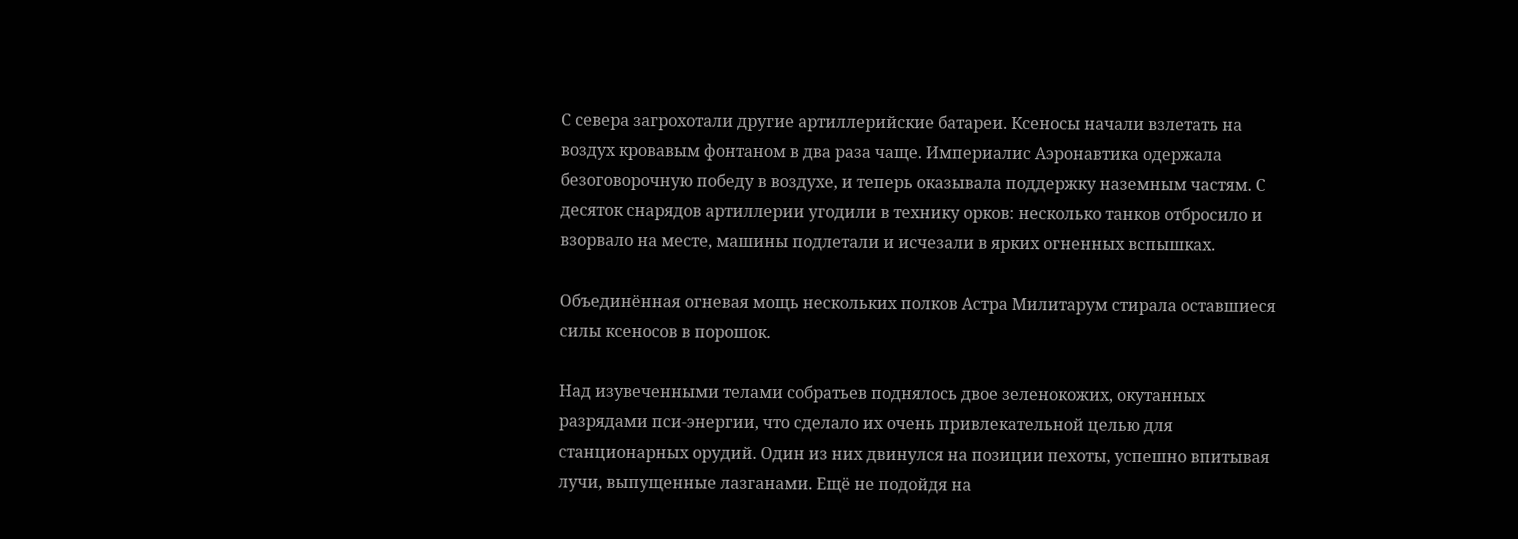С севера загрохотали другие артиллерийские батареи. Ксеносы начали взлетать на воздух кровавым фонтаном в два раза чаще. Империалис Аэронавтика одержала безоговорочную победу в воздухе, и теперь оказывала поддержку наземным частям. С десяток снарядов артиллерии угодили в технику орков: несколько танков отбросило и взорвало на месте, машины подлетали и исчезали в ярких огненных вспышках.

Объединённая огневая мощь нескольких полков Астра Милитарум стирала оставшиеся силы ксеносов в порошок.

Над изувеченными телами собратьев поднялось двое зеленокожих, окутанных разрядами пси-энергии, что сделало их очень привлекательной целью для станционарных орудий. Один из них двинулся на позиции пехоты, успешно впитывая лучи, выпущенные лазганами. Ещё не подойдя на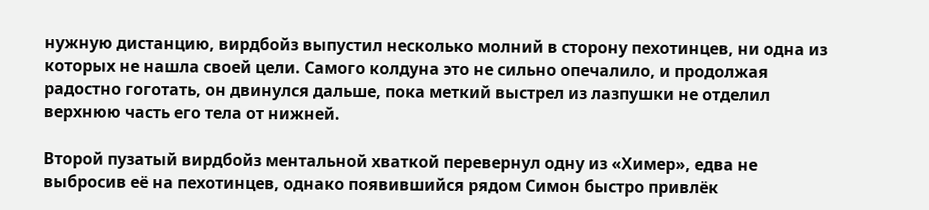нужную дистанцию, вирдбойз выпустил несколько молний в сторону пехотинцев, ни одна из которых не нашла своей цели. Самого колдуна это не сильно опечалило, и продолжая радостно гоготать, он двинулся дальше, пока меткий выстрел из лазпушки не отделил верхнюю часть его тела от нижней.

Второй пузатый вирдбойз ментальной хваткой перевернул одну из «Химер», едва не выбросив её на пехотинцев, однако появившийся рядом Симон быстро привлёк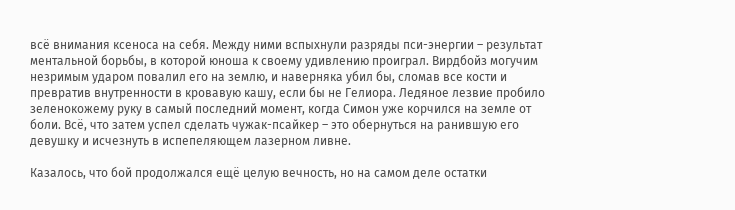всё внимания ксеноса на себя. Между ними вспыхнули разряды пси-энергии – результат ментальной борьбы, в которой юноша к своему удивлению проиграл. Вирдбойз могучим незримым ударом повалил его на землю, и наверняка убил бы, сломав все кости и превратив внутренности в кровавую кашу, если бы не Гелиора. Ледяное лезвие пробило зеленокожему руку в самый последний момент, когда Симон уже корчился на земле от боли. Всё, что затем успел сделать чужак-псайкер – это обернуться на ранившую его девушку и исчезнуть в испепеляющем лазерном ливне.

Казалось, что бой продолжался ещё целую вечность, но на самом деле остатки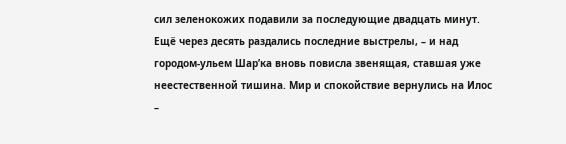сил зеленокожих подавили за последующие двадцать минут. Ещё через десять раздались последние выстрелы, – и над городом-ульем Шар’ка вновь повисла звенящая, ставшая уже неестественной тишина. Мир и спокойствие вернулись на Илос –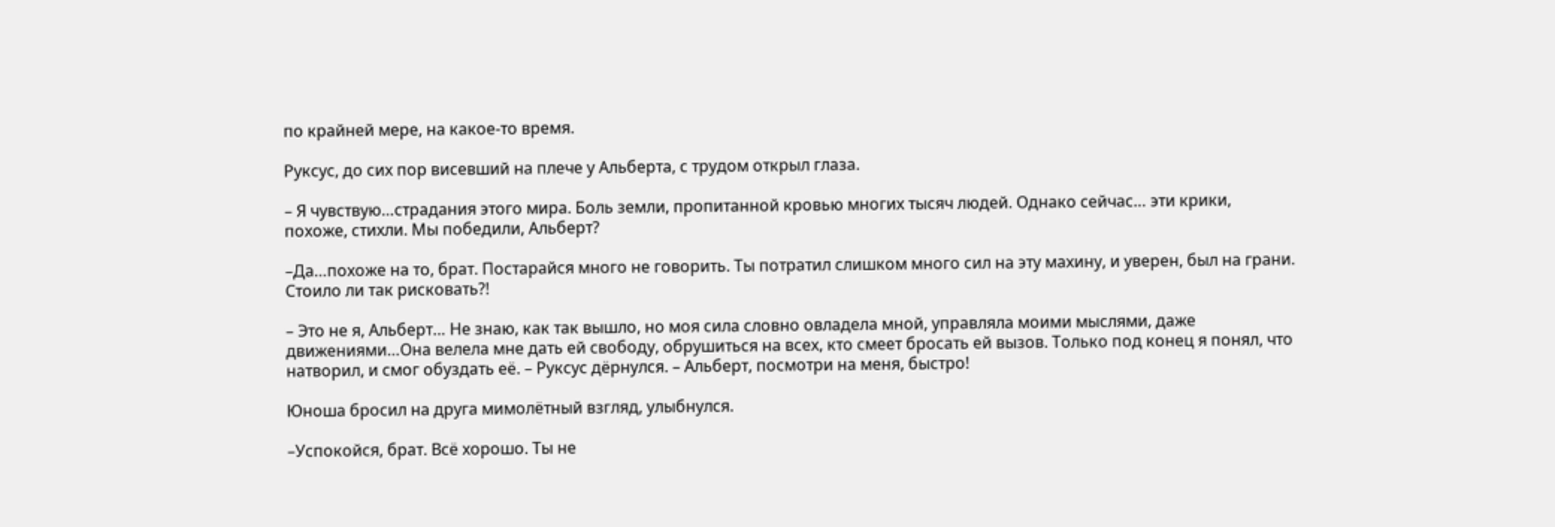по крайней мере, на какое-то время.

Руксус, до сих пор висевший на плече у Альберта, с трудом открыл глаза.

– Я чувствую…страдания этого мира. Боль земли, пропитанной кровью многих тысяч людей. Однако сейчас… эти крики, похоже, стихли. Мы победили, Альберт?

–Да…похоже на то, брат. Постарайся много не говорить. Ты потратил слишком много сил на эту махину, и уверен, был на грани. Стоило ли так рисковать?!

– Это не я, Альберт… Не знаю, как так вышло, но моя сила словно овладела мной, управляла моими мыслями, даже движениями…Она велела мне дать ей свободу, обрушиться на всех, кто смеет бросать ей вызов. Только под конец я понял, что натворил, и смог обуздать её. – Руксус дёрнулся. – Альберт, посмотри на меня, быстро!

Юноша бросил на друга мимолётный взгляд, улыбнулся.

–Успокойся, брат. Всё хорошо. Ты не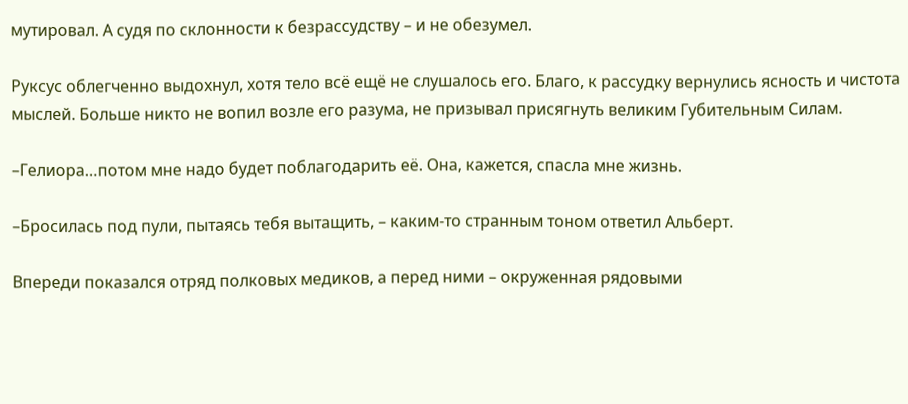мутировал. А судя по склонности к безрассудству – и не обезумел.

Руксус облегченно выдохнул, хотя тело всё ещё не слушалось его. Благо, к рассудку вернулись ясность и чистота мыслей. Больше никто не вопил возле его разума, не призывал присягнуть великим Губительным Силам.

–Гелиора…потом мне надо будет поблагодарить её. Она, кажется, спасла мне жизнь.

–Бросилась под пули, пытаясь тебя вытащить, – каким-то странным тоном ответил Альберт.

Впереди показался отряд полковых медиков, а перед ними – окруженная рядовыми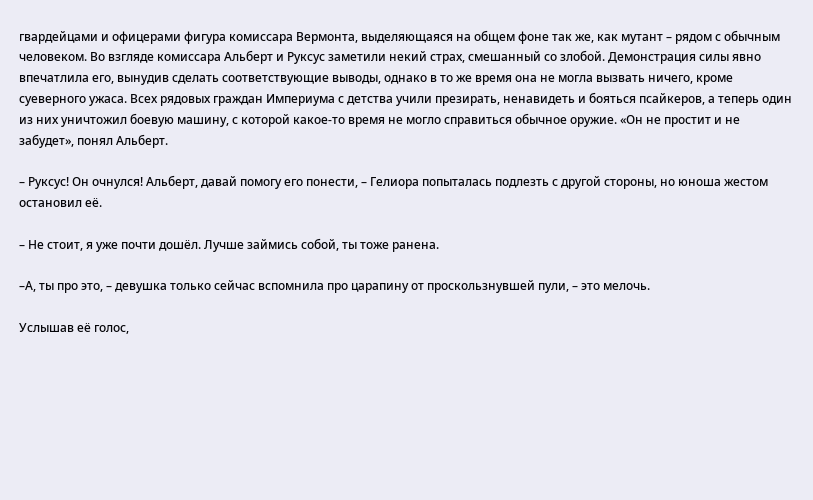гвардейцами и офицерами фигура комиссара Вермонта, выделяющаяся на общем фоне так же, как мутант – рядом с обычным человеком. Во взгляде комиссара Альберт и Руксус заметили некий страх, смешанный со злобой. Демонстрация силы явно впечатлила его, вынудив сделать соответствующие выводы, однако в то же время она не могла вызвать ничего, кроме суеверного ужаса. Всех рядовых граждан Империума с детства учили презирать, ненавидеть и бояться псайкеров, а теперь один из них уничтожил боевую машину, с которой какое-то время не могло справиться обычное оружие. «Он не простит и не забудет», понял Альберт.

– Руксус! Он очнулся! Альберт, давай помогу его понести, – Гелиора попыталась подлезть с другой стороны, но юноша жестом остановил её.

– Не стоит, я уже почти дошёл. Лучше займись собой, ты тоже ранена.

–А, ты про это, – девушка только сейчас вспомнила про царапину от проскользнувшей пули, – это мелочь.

Услышав её голос,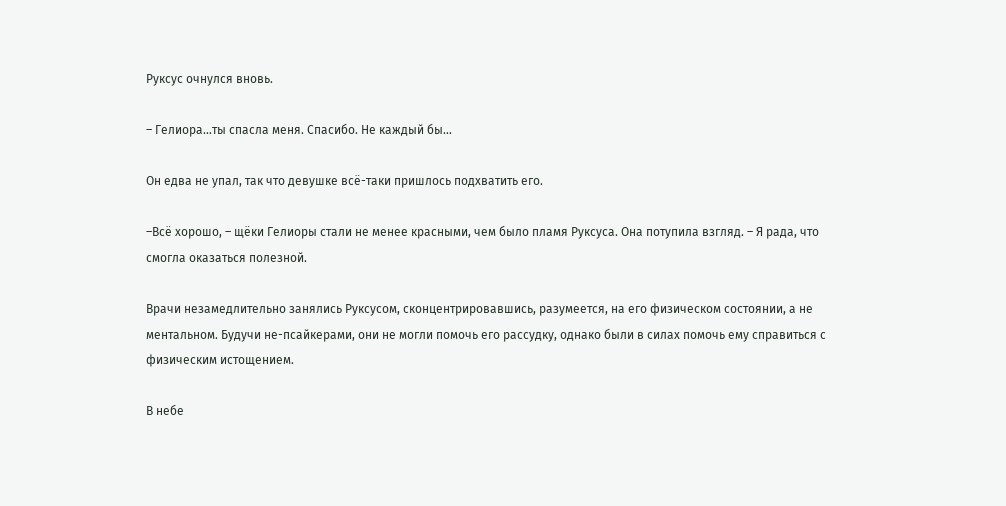Руксус очнулся вновь.

– Гелиора…ты спасла меня. Спасибо. Не каждый бы…

Он едва не упал, так что девушке всё-таки пришлось подхватить его.

–Всё хорошо, – щёки Гелиоры стали не менее красными, чем было пламя Руксуса. Она потупила взгляд. – Я рада, что смогла оказаться полезной.

Врачи незамедлительно занялись Руксусом, сконцентрировавшись, разумеется, на его физическом состоянии, а не ментальном. Будучи не-псайкерами, они не могли помочь его рассудку, однако были в силах помочь ему справиться с физическим истощением.

В небе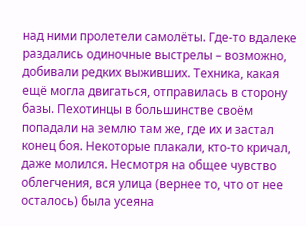над ними пролетели самолёты. Где-то вдалеке раздались одиночные выстрелы – возможно, добивали редких выживших. Техника, какая ещё могла двигаться, отправилась в сторону базы. Пехотинцы в большинстве своём попадали на землю там же, где их и застал конец боя. Некоторые плакали, кто-то кричал, даже молился. Несмотря на общее чувство облегчения, вся улица (вернее то, что от нее осталось) была усеяна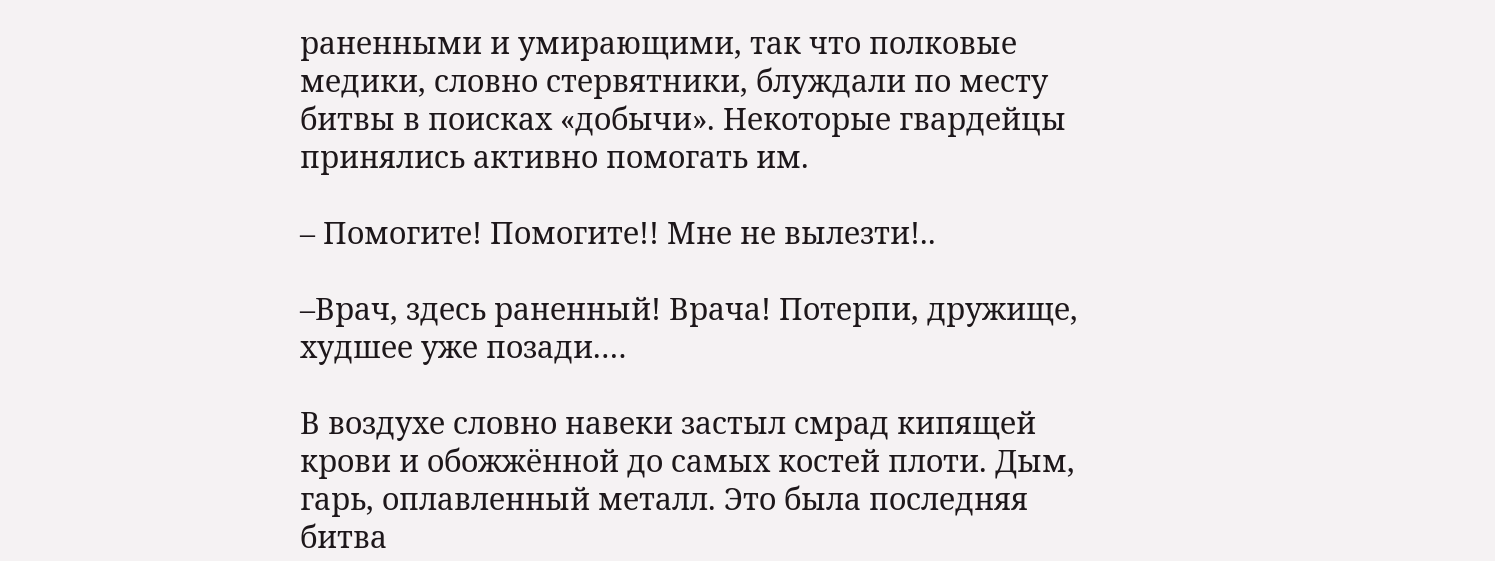раненными и умирающими, так что полковые медики, словно стервятники, блуждали по месту битвы в поисках «добычи». Некоторые гвардейцы принялись активно помогать им.

– Помогите! Помогите!! Мне не вылезти!..

–Врач, здесь раненный! Врача! Потерпи, дружище, худшее уже позади.…

В воздухе словно навеки застыл смрад кипящей крови и обожжённой до самых костей плоти. Дым, гарь, оплавленный металл. Это была последняя битва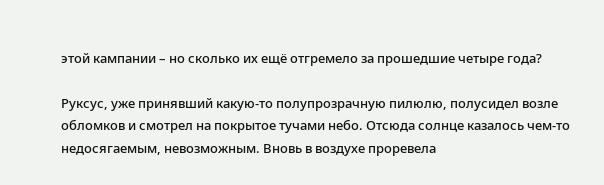этой кампании – но сколько их ещё отгремело за прошедшие четыре года?

Руксус, уже принявший какую-то полупрозрачную пилюлю, полусидел возле обломков и смотрел на покрытое тучами небо. Отсюда солнце казалось чем-то недосягаемым, невозможным. Вновь в воздухе проревела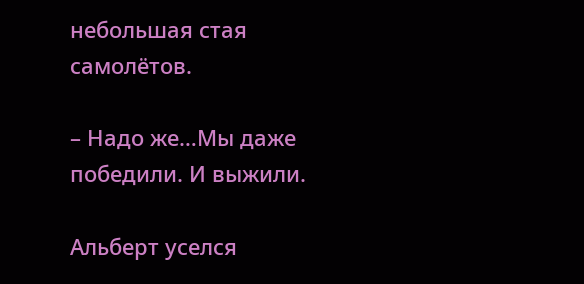небольшая стая самолётов.

– Надо же…Мы даже победили. И выжили.

Альберт уселся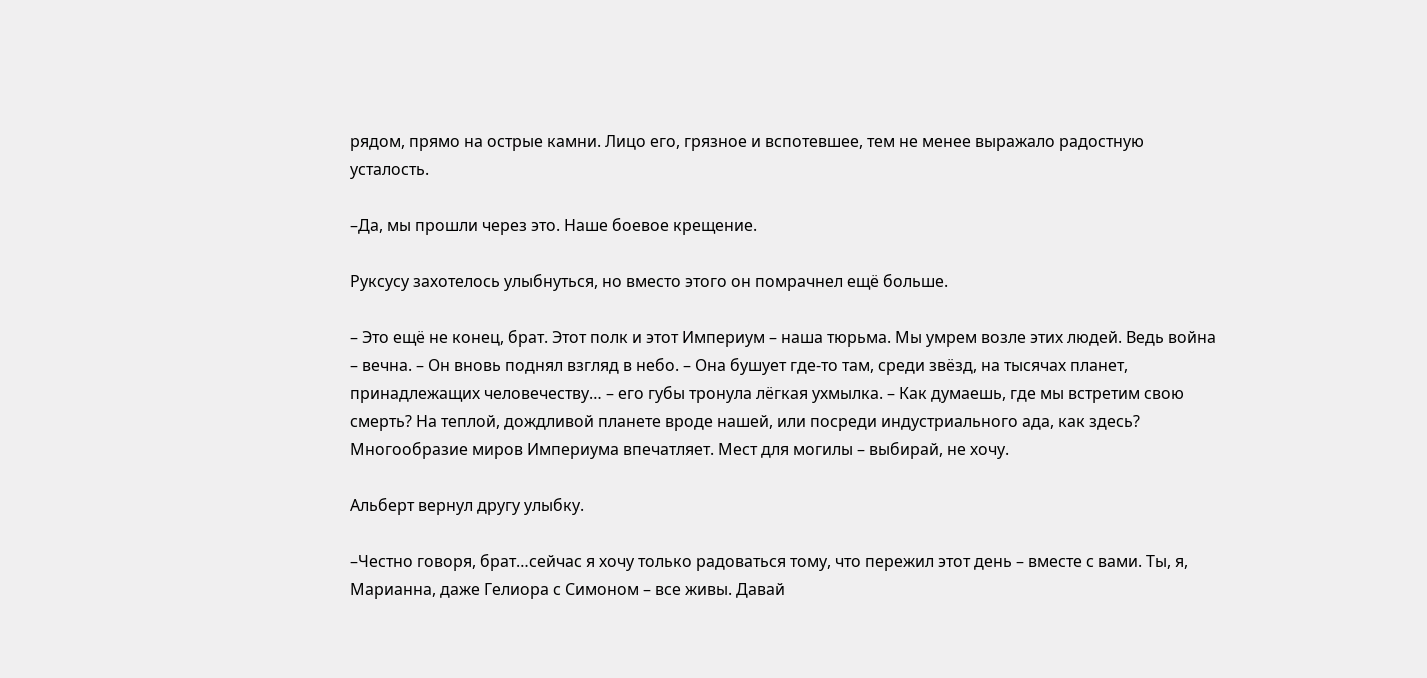рядом, прямо на острые камни. Лицо его, грязное и вспотевшее, тем не менее выражало радостную усталость.

–Да, мы прошли через это. Наше боевое крещение.

Руксусу захотелось улыбнуться, но вместо этого он помрачнел ещё больше.

– Это ещё не конец, брат. Этот полк и этот Империум – наша тюрьма. Мы умрем возле этих людей. Ведь война – вечна. – Он вновь поднял взгляд в небо. – Она бушует где-то там, среди звёзд, на тысячах планет, принадлежащих человечеству… – его губы тронула лёгкая ухмылка. – Как думаешь, где мы встретим свою смерть? На теплой, дождливой планете вроде нашей, или посреди индустриального ада, как здесь? Многообразие миров Империума впечатляет. Мест для могилы – выбирай, не хочу.

Альберт вернул другу улыбку.

–Честно говоря, брат…сейчас я хочу только радоваться тому, что пережил этот день – вместе с вами. Ты, я, Марианна, даже Гелиора с Симоном – все живы. Давай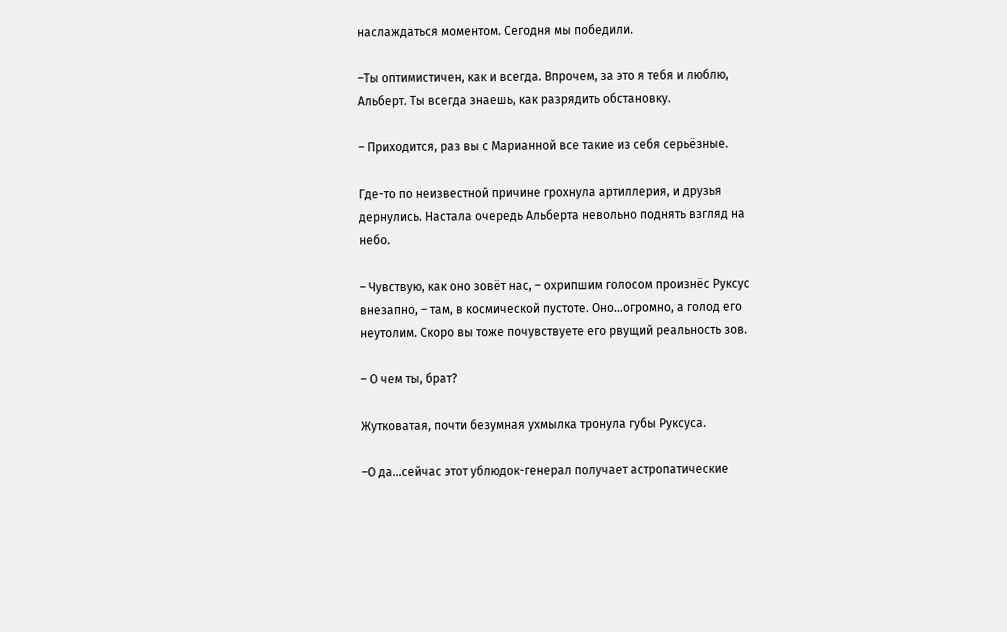наслаждаться моментом. Сегодня мы победили.

–Ты оптимистичен, как и всегда. Впрочем, за это я тебя и люблю, Альберт. Ты всегда знаешь, как разрядить обстановку.

– Приходится, раз вы с Марианной все такие из себя серьёзные.

Где-то по неизвестной причине грохнула артиллерия, и друзья дернулись. Настала очередь Альберта невольно поднять взгляд на небо.

– Чувствую, как оно зовёт нас, – охрипшим голосом произнёс Руксус внезапно, – там, в космической пустоте. Оно…огромно, а голод его неутолим. Скоро вы тоже почувствуете его рвущий реальность зов.

– О чем ты, брат?

Жутковатая, почти безумная ухмылка тронула губы Руксуса.

–О да…сейчас этот ублюдок-генерал получает астропатические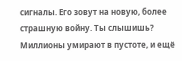сигналы. Его зовут на новую, более страшную войну. Ты слышишь? Миллионы умирают в пустоте, и ещё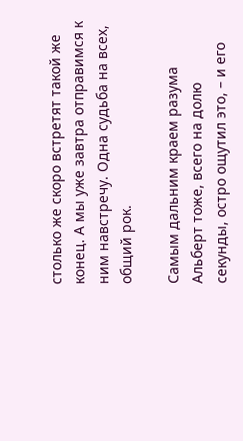столько же скоро встретят такой же конец. А мы уже завтра отправимся к ним навстречу. Одна судьба на всех, общий рок.

Самым дальним краем разума Альберт тоже, всего на долю секунды, остро ощутил это, – и его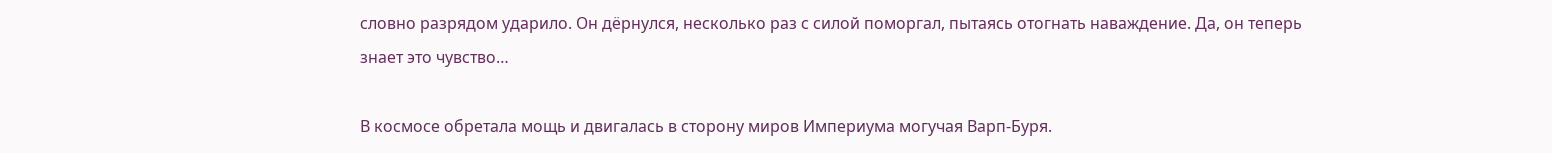словно разрядом ударило. Он дёрнулся, несколько раз с силой поморгал, пытаясь отогнать наваждение. Да, он теперь знает это чувство…

В космосе обретала мощь и двигалась в сторону миров Империума могучая Варп-Буря.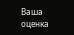Ваша оценка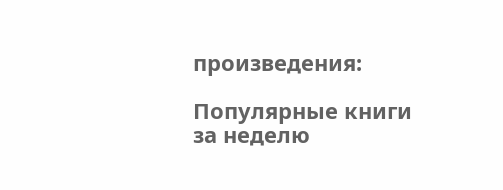произведения:

Популярные книги за неделю